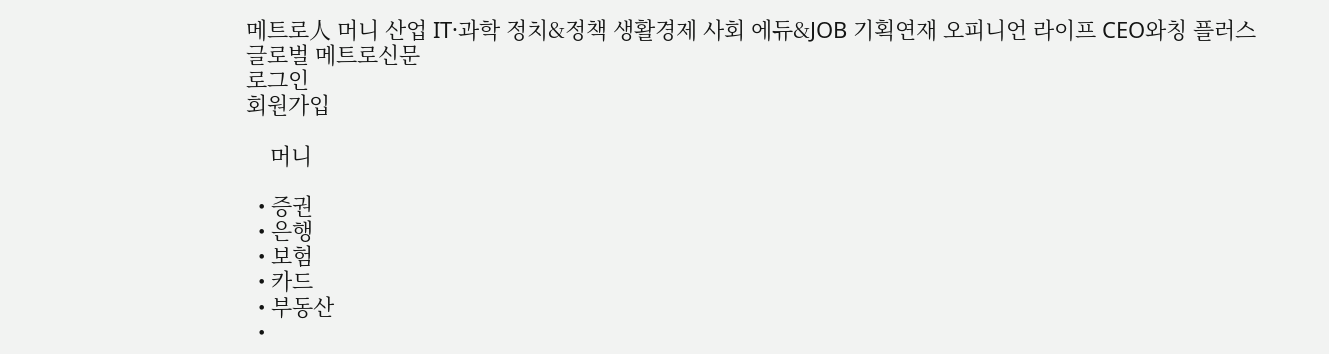메트로人 머니 산업 IT·과학 정치&정책 생활경제 사회 에듀&JOB 기획연재 오피니언 라이프 CEO와칭 플러스
글로벌 메트로신문
로그인
회원가입

    머니

  • 증권
  • 은행
  • 보험
  • 카드
  • 부동산
  •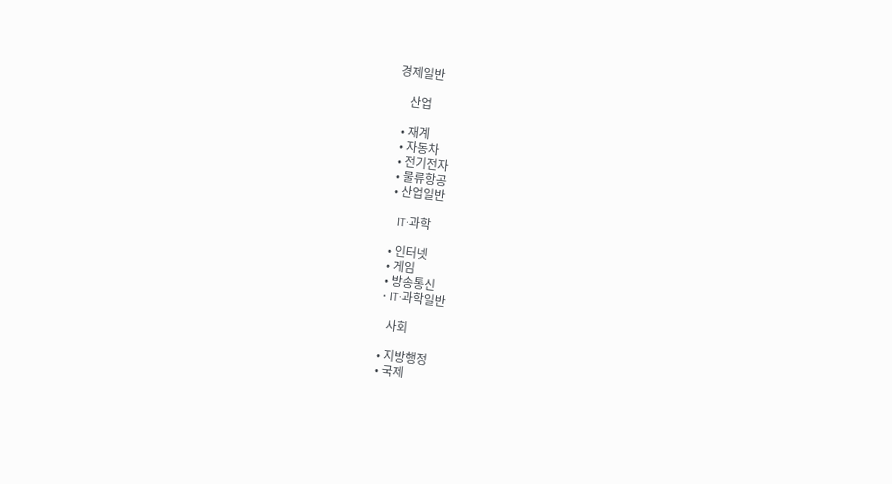경제일반

    산업

  • 재계
  • 자동차
  • 전기전자
  • 물류항공
  • 산업일반

    IT·과학

  • 인터넷
  • 게임
  • 방송통신
  • IT·과학일반

    사회

  • 지방행정
  • 국제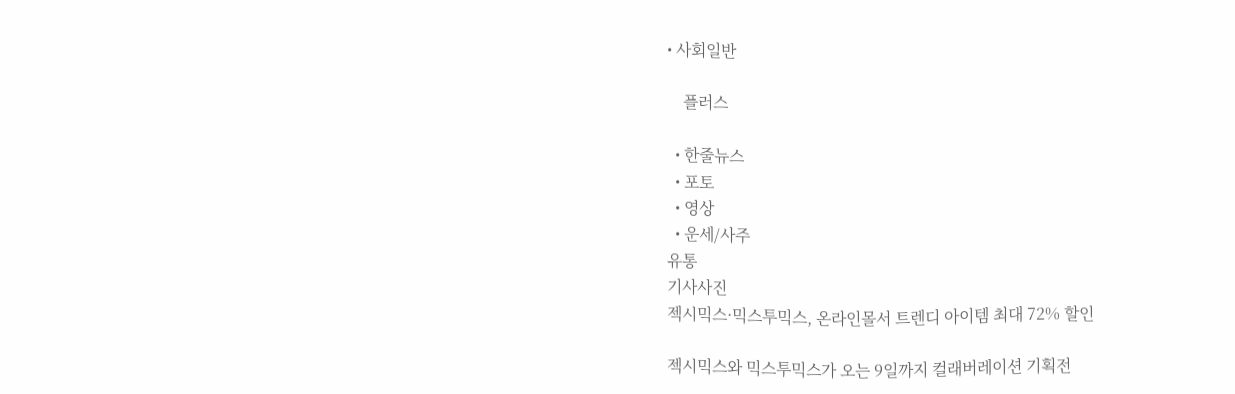• 사회일반

    플러스

  • 한줄뉴스
  • 포토
  • 영상
  • 운세/사주
유통
기사사진
젝시믹스·믹스투믹스, 온라인몰서 트렌디 아이템 최대 72% 할인

젝시믹스와 믹스투믹스가 오는 9일까지 컬래버레이션 기획전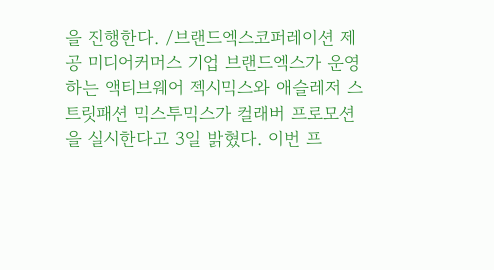을 진행한다. /브랜드엑스코퍼레이션 제공 미디어커머스 기업 브랜드엑스가 운영하는 액티브웨어 젝시믹스와 애슬레저 스트릿패션 믹스투믹스가 컬래버 프로모션을 실시한다고 3일 밝혔다. 이번 프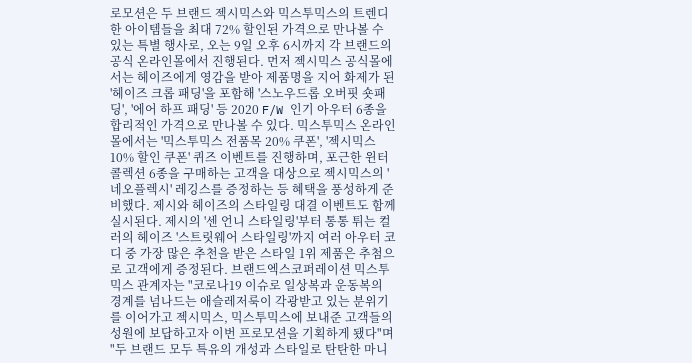로모션은 두 브랜드 젝시믹스와 믹스투믹스의 트렌디한 아이템들을 최대 72% 할인된 가격으로 만나볼 수 있는 특별 행사로, 오는 9일 오후 6시까지 각 브랜드의 공식 온라인몰에서 진행된다. 먼저 젝시믹스 공식몰에서는 헤이즈에게 영감을 받아 제품명을 지어 화제가 된 '헤이즈 크롭 패딩'을 포함해 '스노우드롭 오버핏 숏패딩', '에어 하프 패딩' 등 2020 F/W 인기 아우터 6종을 합리적인 가격으로 만나볼 수 있다. 믹스투믹스 온라인몰에서는 '믹스투믹스 전품목 20% 쿠폰', '젝시믹스 10% 할인 쿠폰' 퀴즈 이벤트를 진행하며, 포근한 윈터 콜렉션 6종을 구매하는 고객을 대상으로 젝시믹스의 '네오플렉시' 레깅스를 증정하는 등 혜택을 풍성하게 준비했다. 제시와 헤이즈의 스타일링 대결 이벤트도 함께 실시된다. 제시의 '센 언니 스타일링'부터 통통 튀는 컬러의 헤이즈 '스트릿웨어 스타일링'까지 여러 아우터 코디 중 가장 많은 추천을 받은 스타일 1위 제품은 추첨으로 고객에게 증정된다. 브랜드엑스코퍼레이션 믹스투믹스 관계자는 "코로나19 이슈로 일상복과 운동복의 경계를 넘나드는 애슬레저룩이 각광받고 있는 분위기를 이어가고 젝시믹스, 믹스투믹스에 보내준 고객들의 성원에 보답하고자 이번 프로모션을 기획하게 됐다"며 "두 브랜드 모두 특유의 개성과 스타일로 탄탄한 마니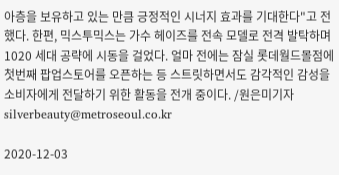아층을 보유하고 있는 만큼 긍정적인 시너지 효과를 기대한다"고 전했다. 한편, 믹스투믹스는 가수 헤이즈를 전속 모델로 전격 발탁하며 1020 세대 공략에 시동을 걸었다. 얼마 전에는 잠실 롯데월드몰점에 첫번째 팝업스토어를 오픈하는 등 스트릿하면서도 감각적인 감성을 소비자에게 전달하기 위한 활동을 전개 중이다. /원은미기자 silverbeauty@metroseoul.co.kr

2020-12-03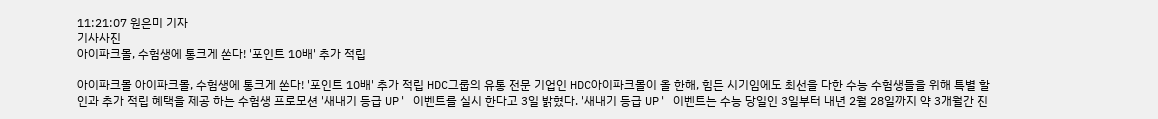11:21:07 원은미 기자
기사사진
아이파크몰, 수험생에 통크게 쏜다! '포인트 10배' 추가 적립

아이파크몰 아이파크몰, 수험생에 통크게 쏜다! '포인트 10배' 추가 적립 HDC그룹의 유통 전문 기업인 HDC아이파크몰이 올 한해, 힘든 시기임에도 최선을 다한 수능 수험생들을 위해 특별 할인과 추가 적립 혜택을 제공 하는 수험생 프로모션 '새내기 등급 UP' 이벤트를 실시 한다고 3일 밝혔다. '새내기 등급 UP' 이벤트는 수능 당일인 3일부터 내년 2월 28일까지 약 3개월간 진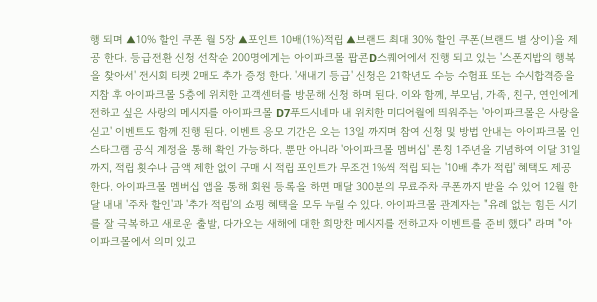행 되며 ▲10% 할인 쿠폰 월 5장 ▲포인트 10배(1%)적립 ▲브랜드 최대 30% 할인 쿠폰(브랜드 별 상이)을 제공 한다. 등급전환 신청 선착순 200명에게는 아이파크몰 팝콘D스퀘어에서 진행 되고 있는 '스폰지밥의 행복을 찾아서' 전시회 티켓 2매도 추가 증정 한다. '새내기 등급' 신청은 21학년도 수능 수험표 또는 수시합격증을 지참 후 아이파크몰 5층에 위치한 고객센터를 방문해 신청 하며 된다. 이와 함께, 부모님, 가족, 친구, 연인에게 전하고 싶은 사랑의 메시지를 아이파크몰 D7푸드시네마 내 위치한 미디어월에 띄워주는 '아이파크몰은 사랑을 싣고' 이벤트도 함께 진행 된다. 이벤트 응모 기간은 오는 13일 까지며 참여 신청 및 방법 안내는 아이파크몰 인스타그램 공식 계정을 통해 확인 가능하다. 뿐만 아니라 '아이파크몰 멤버십' 론칭 1주년을 기념하여 이달 31일까지, 적립 횟수나 금액 제한 없이 구매 시 적립 포인트가 무조건 1%씩 적립 되는 '10배 추가 적립' 혜택도 제공한다. 아이파크몰 멤버십 앱을 통해 회원 등록을 하면 매달 300분의 무료주차 쿠폰까지 받을 수 있어 12월 한달 내내 '주차 할인'과 '추가 적립'의 쇼핑 혜택을 모두 누릴 수 있다. 아이파크몰 관계자는 "유례 없는 힘든 시기를 잘 극복하고 새로운 출발, 다가오는 새해에 대한 희망찬 메시지를 전하고자 이벤트를 준비 했다" 라며 "아이파크몰에서 의미 있고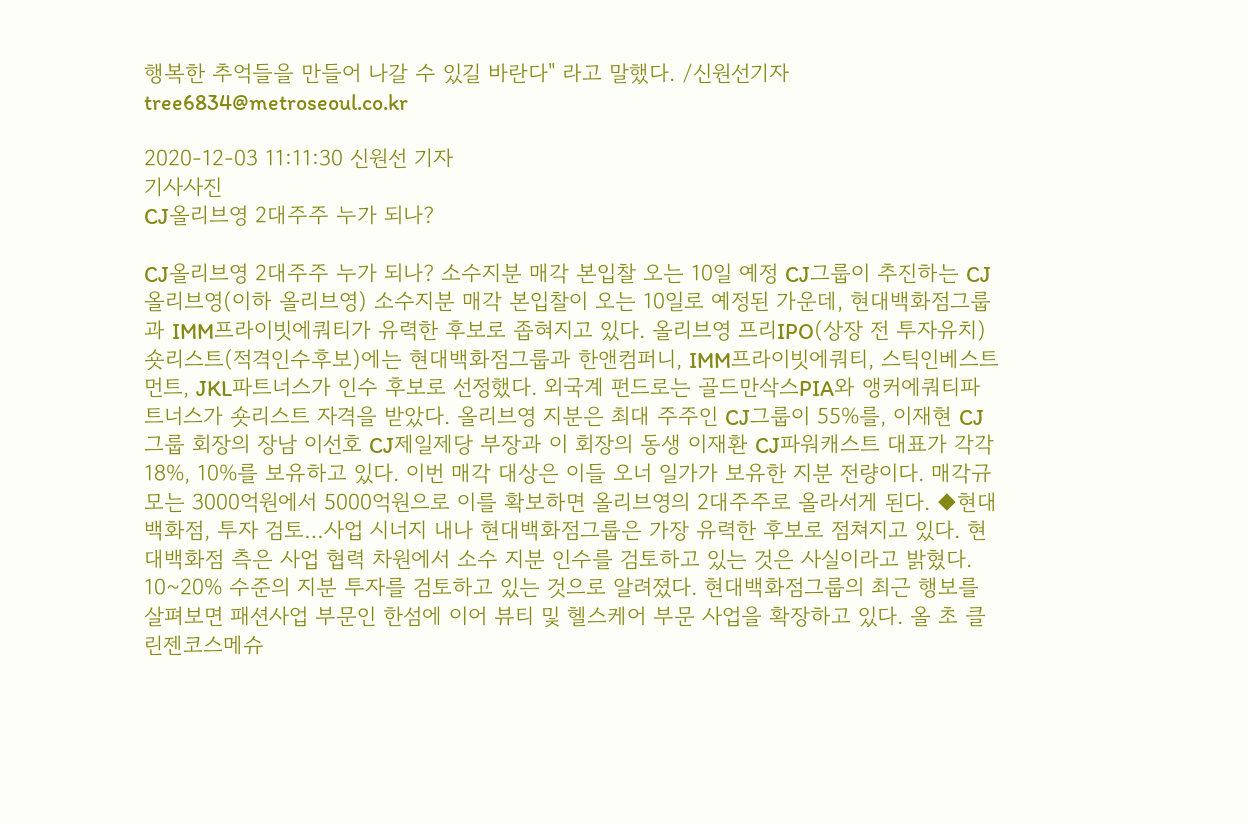행복한 추억들을 만들어 나갈 수 있길 바란다" 라고 말했다. /신원선기자 tree6834@metroseoul.co.kr

2020-12-03 11:11:30 신원선 기자
기사사진
CJ올리브영 2대주주 누가 되나?

CJ올리브영 2대주주 누가 되나? 소수지분 매각 본입찰 오는 10일 예정 CJ그룹이 추진하는 CJ올리브영(이하 올리브영) 소수지분 매각 본입찰이 오는 10일로 예정된 가운데, 현대백화점그룹과 IMM프라이빗에쿼티가 유력한 후보로 좁혀지고 있다. 올리브영 프리IPO(상장 전 투자유치) 숏리스트(적격인수후보)에는 현대백화점그룹과 한앤컴퍼니, IMM프라이빗에쿼티, 스틱인베스트먼트, JKL파트너스가 인수 후보로 선정했다. 외국계 펀드로는 골드만삭스PIA와 앵커에쿼티파트너스가 숏리스트 자격을 받았다. 올리브영 지분은 최대 주주인 CJ그룹이 55%를, 이재현 CJ그룹 회장의 장남 이선호 CJ제일제당 부장과 이 회장의 동생 이재환 CJ파워캐스트 대표가 각각 18%, 10%를 보유하고 있다. 이번 매각 대상은 이들 오너 일가가 보유한 지분 전량이다. 매각규모는 3000억원에서 5000억원으로 이를 확보하면 올리브영의 2대주주로 올라서게 된다. ◆현대백화점, 투자 검토…사업 시너지 내나 현대백화점그룹은 가장 유력한 후보로 점쳐지고 있다. 현대백화점 측은 사업 협력 차원에서 소수 지분 인수를 검토하고 있는 것은 사실이라고 밝혔다. 10~20% 수준의 지분 투자를 검토하고 있는 것으로 알려졌다. 현대백화점그룹의 최근 행보를 살펴보면 패션사업 부문인 한섬에 이어 뷰티 및 헬스케어 부문 사업을 확장하고 있다. 올 초 클린젠코스메슈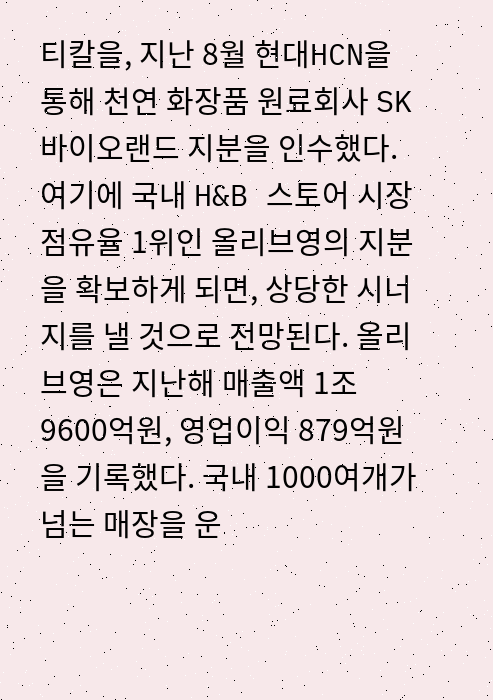티칼을, 지난 8월 현대HCN을 통해 천연 화장품 원료회사 SK바이오랜드 지분을 인수했다. 여기에 국내 H&B 스토어 시장 점유율 1위인 올리브영의 지분을 확보하게 되면, 상당한 시너지를 낼 것으로 전망된다. 올리브영은 지난해 매출액 1조9600억원, 영업이익 879억원을 기록했다. 국내 1000여개가 넘는 매장을 운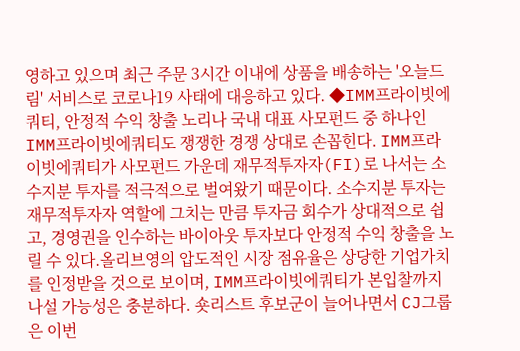영하고 있으며 최근 주문 3시간 이내에 상품을 배송하는 '오늘드림' 서비스로 코로나19 사태에 대응하고 있다. ◆IMM프라이빗에쿼티, 안정적 수익 창출 노리나 국내 대표 사모펀드 중 하나인 IMM프라이빗에쿼티도 쟁쟁한 경쟁 상대로 손꼽힌다. IMM프라이빗에쿼티가 사모펀드 가운데 재무적투자자(FI)로 나서는 소수지분 투자를 적극적으로 벌여왔기 때문이다. 소수지분 투자는 재무적투자자 역할에 그치는 만큼 투자금 회수가 상대적으로 쉽고, 경영권을 인수하는 바이아웃 투자보다 안정적 수익 창출을 노릴 수 있다.올리브영의 압도적인 시장 점유율은 상당한 기업가치를 인정받을 것으로 보이며, IMM프라이빗에쿼티가 본입찰까지 나설 가능성은 충분하다. 숏리스트 후보군이 늘어나면서 CJ그룹은 이번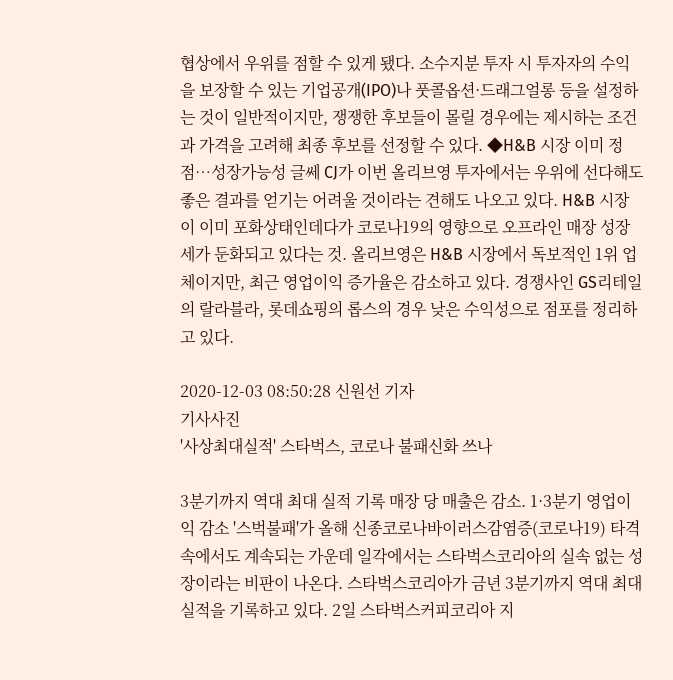협상에서 우위를 점할 수 있게 됐다. 소수지분 투자 시 투자자의 수익을 보장할 수 있는 기업공개(IPO)나 풋콜옵션·드래그얼롱 등을 설정하는 것이 일반적이지만, 쟁쟁한 후보들이 몰릴 경우에는 제시하는 조건과 가격을 고려해 최종 후보를 선정할 수 있다. ◆H&B 시장 이미 정점…성장가능성 글쎄 CJ가 이번 올리브영 투자에서는 우위에 선다해도 좋은 결과를 얻기는 어려울 것이라는 견해도 나오고 있다. H&B 시장이 이미 포화상태인데다가 코로나19의 영향으로 오프라인 매장 성장세가 둔화되고 있다는 것. 올리브영은 H&B 시장에서 독보적인 1위 업체이지만, 최근 영업이익 증가율은 감소하고 있다. 경쟁사인 GS리테일의 랄라블라, 롯데쇼핑의 롭스의 경우 낮은 수익성으로 점포를 정리하고 있다.

2020-12-03 08:50:28 신원선 기자
기사사진
'사상최대실적' 스타벅스, 코로나 불패신화 쓰나

3분기까지 역대 최대 실적 기록 매장 당 매출은 감소. 1·3분기 영업이익 감소 '스벅불패'가 올해 신종코로나바이러스감염증(코로나19) 타격 속에서도 계속되는 가운데 일각에서는 스타벅스코리아의 실속 없는 성장이라는 비판이 나온다. 스타벅스코리아가 금년 3분기까지 역대 최대 실적을 기록하고 있다. 2일 스타벅스커피코리아 지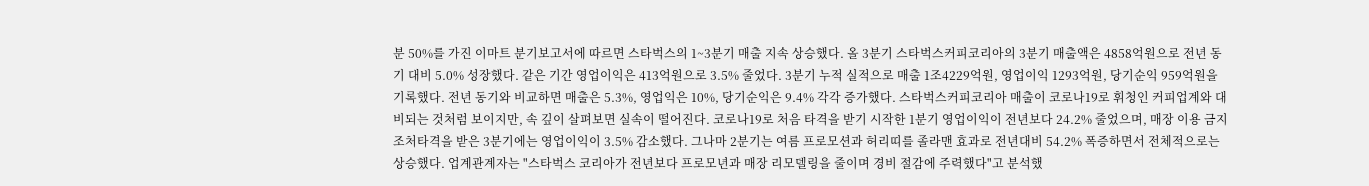분 50%를 가진 이마트 분기보고서에 따르면 스타벅스의 1~3분기 매출 지속 상승했다. 올 3분기 스타벅스커피코리아의 3분기 매출액은 4858억원으로 전년 동기 대비 5.0% 성장했다. 같은 기간 영업이익은 413억원으로 3.5% 줄었다. 3분기 누적 실적으로 매출 1조4229억원, 영업이익 1293억원, 당기순익 959억원을 기록했다. 전년 동기와 비교하면 매출은 5.3%, 영업익은 10%, 당기순익은 9.4% 각각 증가했다. 스타벅스커피코리아 매출이 코로나19로 휘청인 커피업계와 대비되는 것처럼 보이지만, 속 깊이 살펴보면 실속이 떨어진다. 코로나19로 처음 타격을 받기 시작한 1분기 영업이익이 전년보다 24.2% 줄었으며, 매장 이용 금지 조처타격을 받은 3분기에는 영업이익이 3.5% 감소했다. 그나마 2분기는 여름 프로모션과 허리띠를 졸라맨 효과로 전년대비 54.2% 폭증하면서 전체적으로는 상승했다. 업계관계자는 "스타벅스 코리아가 전년보다 프로모년과 매장 리모델링을 줄이며 경비 절감에 주력했다"고 분석했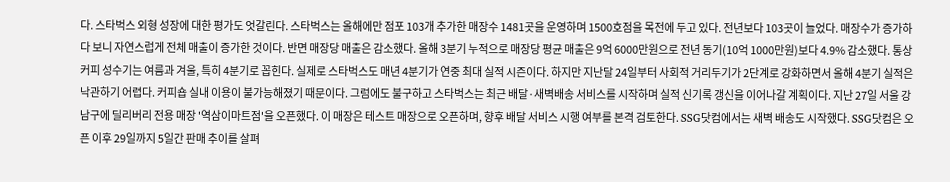다. 스타벅스 외형 성장에 대한 평가도 엇갈린다. 스타벅스는 올해에만 점포 103개 추가한 매장수 1481곳을 운영하며 1500호점을 목전에 두고 있다. 전년보다 103곳이 늘었다. 매장수가 증가하다 보니 자연스럽게 전체 매출이 증가한 것이다. 반면 매장당 매출은 감소했다. 올해 3분기 누적으로 매장당 평균 매출은 9억 6000만원으로 전년 동기(10억 1000만원)보다 4.9% 감소했다. 통상 커피 성수기는 여름과 겨울, 특히 4분기로 꼽힌다. 실제로 스타벅스도 매년 4분기가 연중 최대 실적 시즌이다. 하지만 지난달 24일부터 사회적 거리두기가 2단계로 강화하면서 올해 4분기 실적은 낙관하기 어렵다. 커피숍 실내 이용이 불가능해졌기 때문이다. 그럼에도 불구하고 스타벅스는 최근 배달·새벽배송 서비스를 시작하며 실적 신기록 갱신을 이어나갈 계획이다. 지난 27일 서울 강남구에 딜리버리 전용 매장 '역삼이마트점'을 오픈했다. 이 매장은 테스트 매장으로 오픈하며, 향후 배달 서비스 시행 여부를 본격 검토한다. SSG닷컴에서는 새벽 배송도 시작했다. SSG닷컴은 오픈 이후 29일까지 5일간 판매 추이를 살펴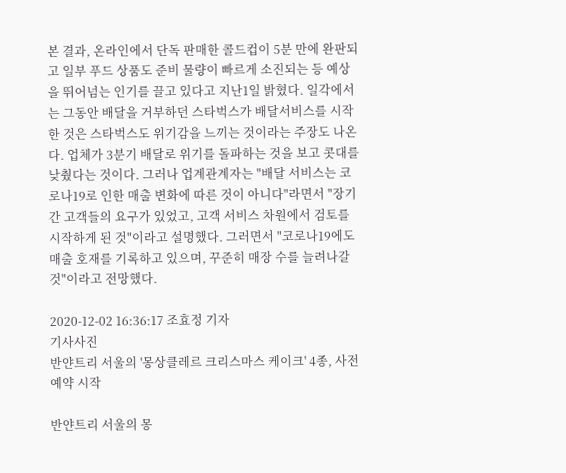본 결과, 온라인에서 단독 판매한 콜드컵이 5분 만에 완판되고 일부 푸드 상품도 준비 물량이 빠르게 소진되는 등 예상을 뛰어넘는 인기를 끌고 있다고 지난1일 밝혔다. 일각에서는 그동안 배달을 거부하던 스타벅스가 배달서비스를 시작한 것은 스타벅스도 위기감을 느끼는 것이라는 주장도 나온다. 업체가 3분기 배달로 위기를 돌파하는 것을 보고 콧대를 낮췄다는 것이다. 그러나 업계관계자는 "배달 서비스는 코로나19로 인한 매출 변화에 따른 것이 아니다"라면서 "장기간 고객들의 요구가 있었고, 고객 서비스 차원에서 검토를 시작하게 된 것"이라고 설명했다. 그러면서 "코로나19에도 매출 호재를 기록하고 있으며, 꾸준히 매장 수를 늘려나갈 것"이라고 전망했다.

2020-12-02 16:36:17 조효정 기자
기사사진
반얀트리 서울의 '몽상클레르 크리스마스 케이크' 4종, 사전 예약 시작

반얀트리 서울의 몽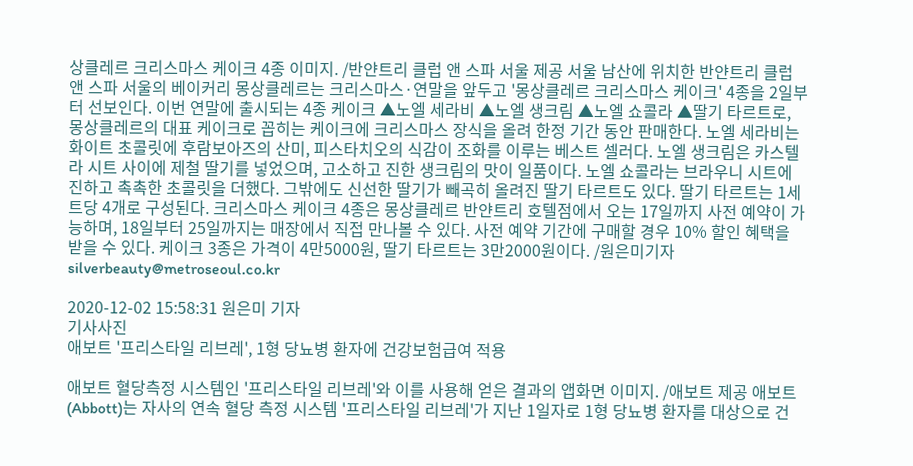상클레르 크리스마스 케이크 4종 이미지. /반얀트리 클럽 앤 스파 서울 제공 서울 남산에 위치한 반얀트리 클럽 앤 스파 서울의 베이커리 몽상클레르는 크리스마스·연말을 앞두고 '몽상클레르 크리스마스 케이크' 4종을 2일부터 선보인다. 이번 연말에 출시되는 4종 케이크 ▲노엘 세라비 ▲노엘 생크림 ▲노엘 쇼콜라 ▲딸기 타르트로, 몽상클레르의 대표 케이크로 꼽히는 케이크에 크리스마스 장식을 올려 한정 기간 동안 판매한다. 노엘 세라비는 화이트 초콜릿에 후람보아즈의 산미, 피스타치오의 식감이 조화를 이루는 베스트 셀러다. 노엘 생크림은 카스텔라 시트 사이에 제철 딸기를 넣었으며, 고소하고 진한 생크림의 맛이 일품이다. 노엘 쇼콜라는 브라우니 시트에 진하고 촉촉한 초콜릿을 더했다. 그밖에도 신선한 딸기가 빼곡히 올려진 딸기 타르트도 있다. 딸기 타르트는 1세트당 4개로 구성된다. 크리스마스 케이크 4종은 몽상클레르 반얀트리 호텔점에서 오는 17일까지 사전 예약이 가능하며, 18일부터 25일까지는 매장에서 직접 만나볼 수 있다. 사전 예약 기간에 구매할 경우 10% 할인 혜택을 받을 수 있다. 케이크 3종은 가격이 4만5000원, 딸기 타르트는 3만2000원이다. /원은미기자 silverbeauty@metroseoul.co.kr

2020-12-02 15:58:31 원은미 기자
기사사진
애보트 '프리스타일 리브레', 1형 당뇨병 환자에 건강보험급여 적용

애보트 혈당측정 시스템인 '프리스타일 리브레'와 이를 사용해 얻은 결과의 앱화면 이미지. /애보트 제공 애보트(Abbott)는 자사의 연속 혈당 측정 시스템 '프리스타일 리브레'가 지난 1일자로 1형 당뇨병 환자를 대상으로 건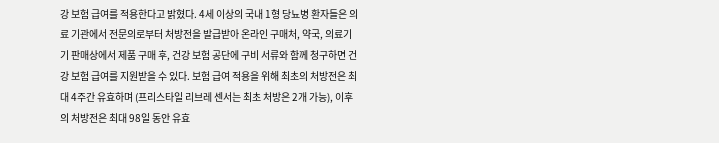강 보험 급여를 적용한다고 밝혔다. 4세 이상의 국내 1형 당뇨병 환자들은 의료 기관에서 전문의로부터 처방전을 발급받아 온라인 구매처, 약국, 의료기기 판매상에서 제품 구매 후, 건강 보험 공단에 구비 서류와 함께 청구하면 건강 보험 급여를 지원받을 수 있다. 보험 급여 적용을 위해 최초의 처방전은 최대 4주간 유효하며 (프리스타일 리브레 센서는 최초 처방은 2개 가능), 이후의 처방전은 최대 98일 동안 유효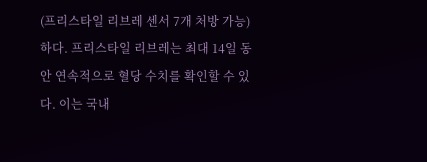(프리스타일 리브레 센서 7개 처방 가능) 하다. 프리스타일 리브레는 최대 14일 동안 연속적으로 혈당 수치를 확인할 수 있다. 이는 국내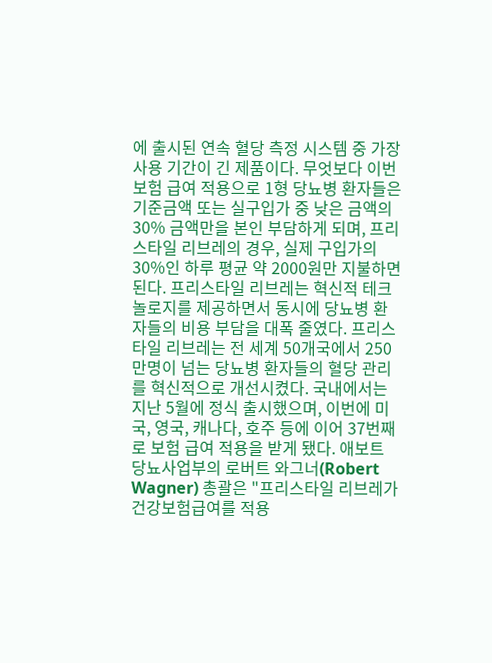에 출시된 연속 혈당 측정 시스템 중 가장 사용 기간이 긴 제품이다. 무엇보다 이번 보험 급여 적용으로 1형 당뇨병 환자들은 기준금액 또는 실구입가 중 낮은 금액의 30% 금액만을 본인 부담하게 되며, 프리스타일 리브레의 경우, 실제 구입가의 30%인 하루 평균 약 2000원만 지불하면 된다. 프리스타일 리브레는 혁신적 테크놀로지를 제공하면서 동시에 당뇨병 환자들의 비용 부담을 대폭 줄였다. 프리스타일 리브레는 전 세계 50개국에서 250만명이 넘는 당뇨병 환자들의 혈당 관리를 혁신적으로 개선시켰다. 국내에서는 지난 5월에 정식 출시했으며, 이번에 미국, 영국, 캐나다, 호주 등에 이어 37번째로 보험 급여 적용을 받게 됐다. 애보트 당뇨사업부의 로버트 와그너(Robert Wagner) 총괄은 "프리스타일 리브레가 건강보험급여를 적용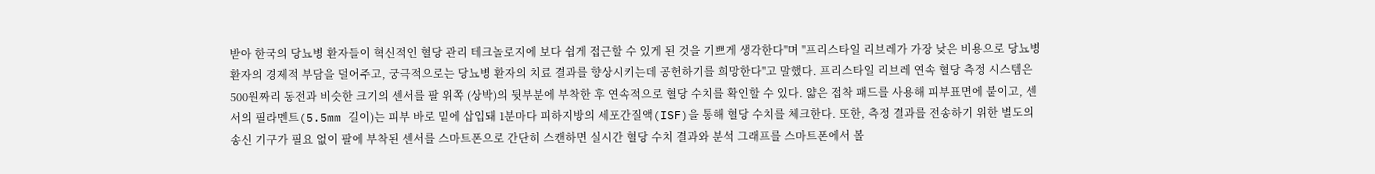받아 한국의 당뇨병 환자들이 혁신적인 혈당 관리 테크놀로지에 보다 쉽게 접근할 수 있게 된 것을 기쁘게 생각한다"며 "프리스타일 리브레가 가장 낮은 비용으로 당뇨병 환자의 경제적 부담을 덜어주고, 궁극적으로는 당뇨병 환자의 치료 결과를 향상시키는데 공헌하기를 희망한다"고 말했다. 프리스타일 리브레 연속 혈당 측정 시스템은 500원짜리 동전과 비슷한 크기의 센서를 팔 위쪽 (상박)의 뒷부분에 부착한 후 연속적으로 혈당 수치를 확인할 수 있다. 얇은 접착 패드를 사용해 피부표면에 붙이고, 센서의 필라멘트(5.5mm 길이)는 피부 바로 밑에 삽입돼 1분마다 피하지방의 세포간질액(ISF)을 통해 혈당 수치를 체크한다. 또한, 측정 결과를 전송하기 위한 별도의 송신 기구가 필요 없이 팔에 부착된 센서를 스마트폰으로 간단히 스캔하면 실시간 혈당 수치 결과와 분석 그래프를 스마트폰에서 볼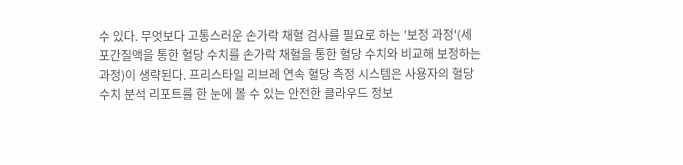수 있다. 무엇보다 고통스러운 손가락 채혈 검사를 필요로 하는 '보정 과정'(세포간질액을 통한 혈당 수치를 손가락 채혈을 통한 혈당 수치와 비교해 보정하는 과정)이 생략된다. 프리스타일 리브레 연속 혈당 측정 시스템은 사용자의 혈당 수치 분석 리포트를 한 눈에 볼 수 있는 안전한 클라우드 정보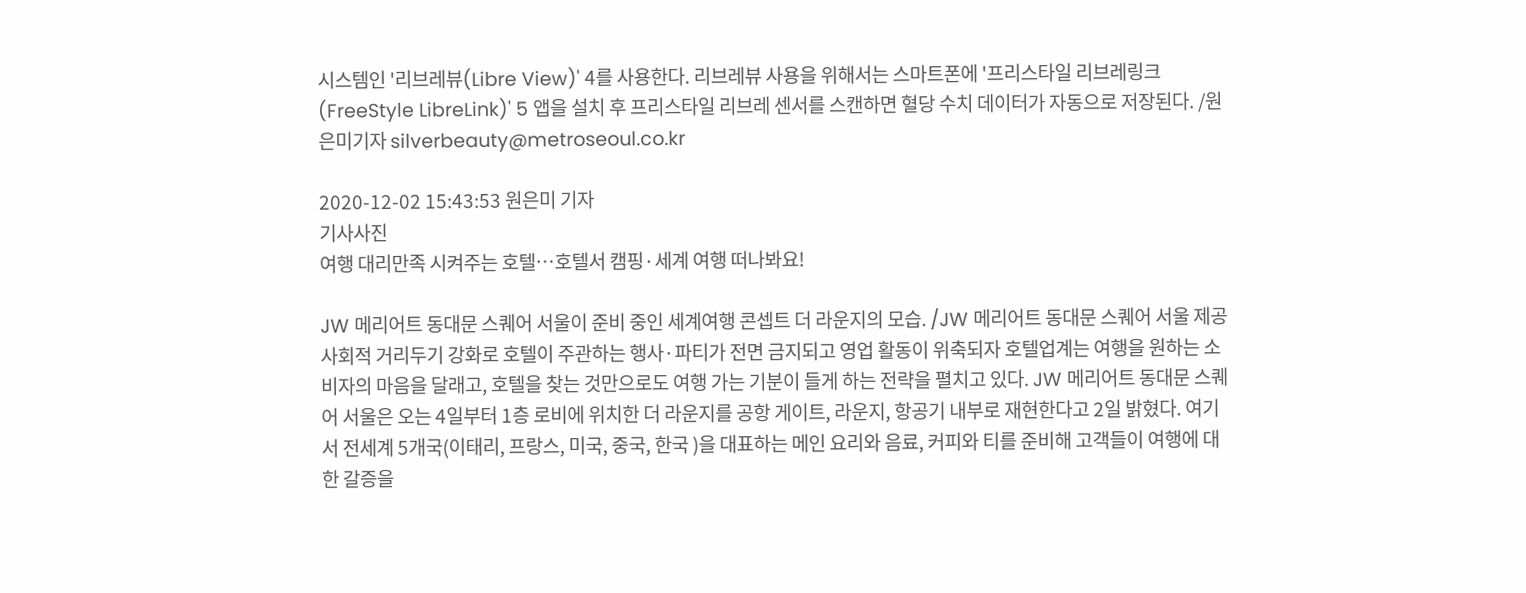시스템인 '리브레뷰(Libre View)' 4를 사용한다. 리브레뷰 사용을 위해서는 스마트폰에 '프리스타일 리브레링크(FreeStyle LibreLink)' 5 앱을 설치 후 프리스타일 리브레 센서를 스캔하면 혈당 수치 데이터가 자동으로 저장된다. /원은미기자 silverbeauty@metroseoul.co.kr

2020-12-02 15:43:53 원은미 기자
기사사진
여행 대리만족 시켜주는 호텔…호텔서 캠핑·세계 여행 떠나봐요!

JW 메리어트 동대문 스퀘어 서울이 준비 중인 세계여행 콘셉트 더 라운지의 모습. /JW 메리어트 동대문 스퀘어 서울 제공 사회적 거리두기 강화로 호텔이 주관하는 행사·파티가 전면 금지되고 영업 활동이 위축되자 호텔업계는 여행을 원하는 소비자의 마음을 달래고, 호텔을 찾는 것만으로도 여행 가는 기분이 들게 하는 전략을 펼치고 있다. JW 메리어트 동대문 스퀘어 서울은 오는 4일부터 1층 로비에 위치한 더 라운지를 공항 게이트, 라운지, 항공기 내부로 재현한다고 2일 밝혔다. 여기서 전세계 5개국(이태리, 프랑스, 미국, 중국, 한국 )을 대표하는 메인 요리와 음료, 커피와 티를 준비해 고객들이 여행에 대한 갈증을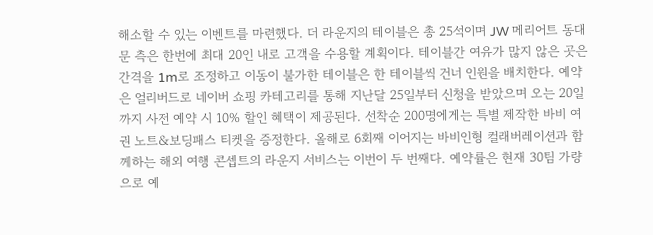해소할 수 있는 이벤트를 마련했다. 더 라운지의 테이블은 총 25석이며 JW 메리어트 동대문 측은 한번에 최대 20인 내로 고객을 수용할 계획이다. 테이블간 여유가 많지 않은 곳은 간격을 1m로 조정하고 이동이 불가한 테이블은 한 테이블씩 건너 인원을 배치한다. 예약은 얼리버드로 네이버 쇼핑 카테고리를 통해 지난달 25일부터 신청을 받았으며 오는 20일까지 사전 예약 시 10% 할인 혜택이 제공된다. 선착순 200명에게는 특별 제작한 바비 여권 노트&보딩패스 티켓을 증정한다. 올해로 6회째 이어지는 바비인형 컬래버레이션과 함께하는 해외 여행 콘셉트의 라운지 서비스는 이번이 두 번째다. 예약률은 현재 30팀 가량으로 예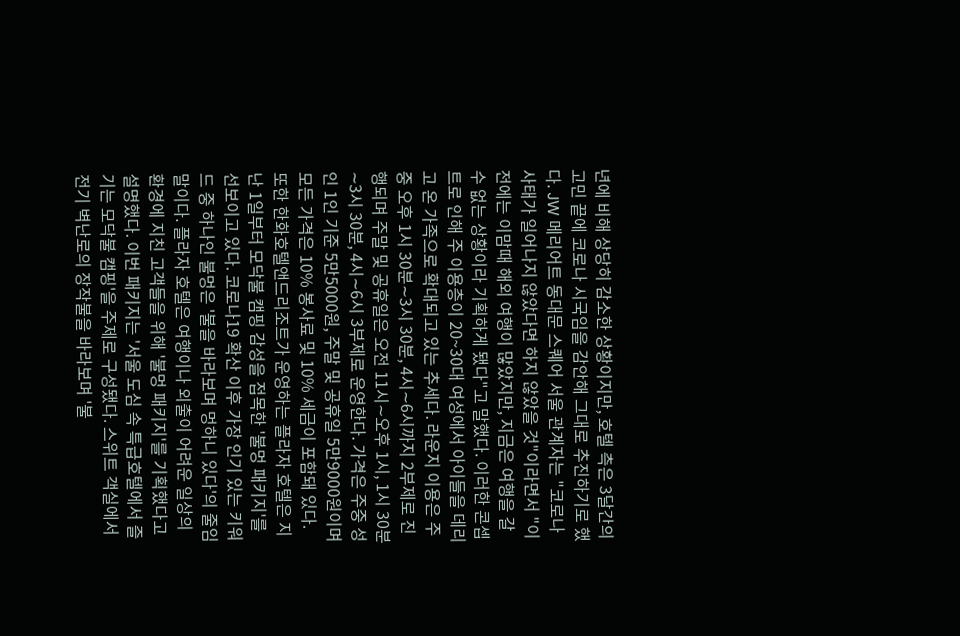년에 비해 상당히 감소한 상황이지만, 호텔 측은 3달간의 고민 끝에 코로나 시국임을 감안해 그대로 추진하기로 했다. JW 메리어트 동대문 스퀘어 서울 관계자는 "코로나 사태가 일어나지 않았다면 하지 않았을 것"이라면서 "이전에는 이맘때 해외 여행이 많았지만, 지금은 여행을 갈 수 없는 상황이라 기획하게 됐다"고 말했다. 이러한 콘셉트로 인해 주 이용층이 20~30대 여성에서 아이들을 데리고 온 가족으로 확대되고 있는 추세다. 라운지 이용은 주중 오후 1시 30분∼3시 30분, 4시∼6시까지 2부제로 진행되며 주말 및 공휴일은 오전 11시∼오후 1시, 1시 30분∼3시 30분, 4시∼6시 3부제로 운영한다. 가격은 주중 성인 1인 기준 5만5000원, 주말 및 공휴일 5만9000원이며 모든 가격은 10% 봉사료 및 10% 세금이 포함돼 있다. 또한 한화호텔앤드리조트가 운영하는 플라자 호텔은 지난 1일부터 모닥불 캠핑 감성을 접목한 '불멍 패키지'를 선보이고 있다. 코로나19 확산 이후 가장 인기 있는 키워드 중 하나인 불멍은 '불을 바라보며 멍하니 있다'의 줄임말이다. 플라자 호텔은 여행이나 외출이 어려운 일상의 환경에 지친 고객들을 위해 '불멍 패키지'를 기획했다고 설명했다. 이번 패키지는 '서울 도심 속 특급호텔에서 즐기는 모닥불 캠핑'을 주제로 구성됐다. 스위트 객실에서 전기 벽난로의 장작불을 바라보며 '불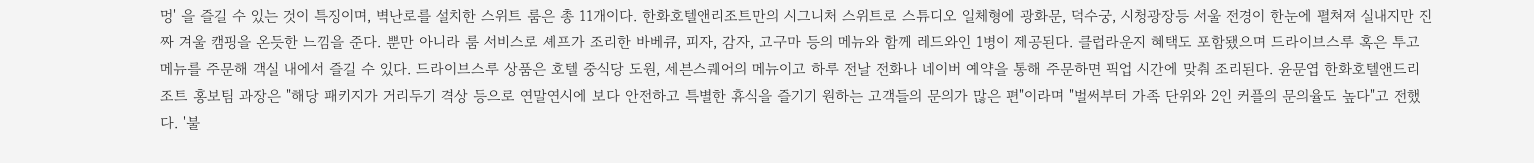멍' 을 즐길 수 있는 것이 특징이며, 벽난로를 설치한 스위트 룸은 총 11개이다. 한화호텔앤리조트만의 시그니처 스위트로 스튜디오 일체형에 광화문, 덕수궁, 시청광장등 서울 전경이 한눈에 펼쳐져 실내지만 진짜 겨울 캠핑을 온듯한 느낌을 준다. 뿐만 아니라 룸 서비스로 셰프가 조리한 바베큐, 피자, 감자, 고구마 등의 메뉴와 함께 레드와인 1병이 제공된다. 클럽라운지 혜택도 포함됐으며 드라이브스루 혹은 투고 메뉴를 주문해 객실 내에서 즐길 수 있다. 드라이브스루 상품은 호텔 중식당 도원, 세븐스퀘어의 메뉴이고 하루 전날 전화나 네이버 예약을 통해 주문하면 픽업 시간에 맞춰 조리된다. 윤문엽 한화호텔앤드리조트 홍보팀 과장은 "해당 패키지가 거리두기 격상 등으로 연말연시에 보다 안전하고 특별한 휴식을 즐기기 원하는 고객들의 문의가 많은 편"이라며 "벌써부터 가족 단위와 2인 커플의 문의율도 높다"고 전했다. '불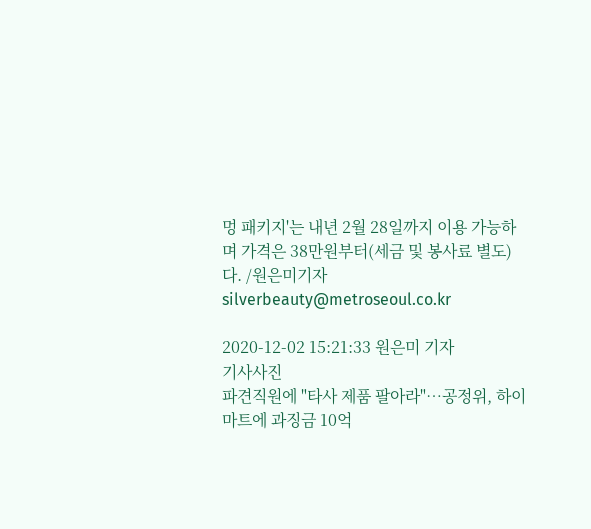멍 패키지'는 내년 2월 28일까지 이용 가능하며 가격은 38만원부터(세금 및 봉사료 별도)다. /원은미기자 silverbeauty@metroseoul.co.kr

2020-12-02 15:21:33 원은미 기자
기사사진
파견직원에 "타사 제품 팔아라"…공정위, 하이마트에 과징금 10억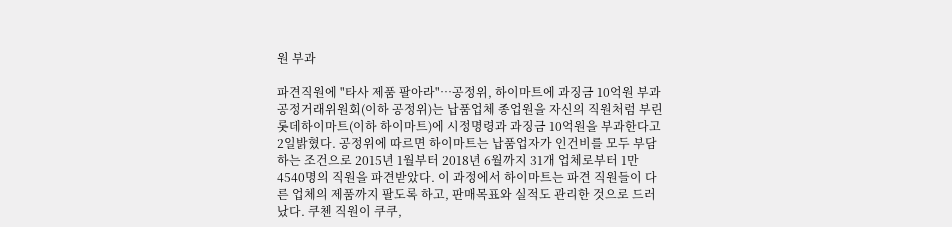원 부과

파견직원에 "타사 제품 팔아라"…공정위, 하이마트에 과징금 10억원 부과 공정거래위원회(이하 공정위)는 납품업체 종업원을 자신의 직원처럼 부린 롯데하이마트(이하 하이마트)에 시정명령과 과징금 10억원을 부과한다고 2일밝혔다. 공정위에 따르면 하이마트는 납품업자가 인건비를 모두 부담하는 조건으로 2015년 1월부터 2018년 6월까지 31개 업체로부터 1만4540명의 직원을 파견받았다. 이 과정에서 하이마트는 파견 직원들이 다른 업체의 제품까지 팔도록 하고, 판매목표와 실적도 관리한 것으로 드러났다. 쿠첸 직원이 쿠쿠,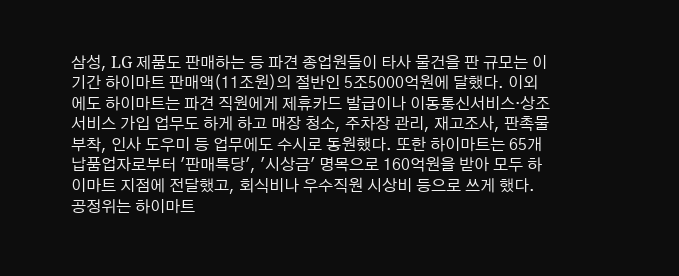삼성, LG 제품도 판매하는 등 파견 종업원들이 타사 물건을 판 규모는 이 기간 하이마트 판매액(11조원)의 절반인 5조5000억원에 달했다. 이외에도 하이마트는 파견 직원에게 제휴카드 발급이나 이동통신서비스·상조서비스 가입 업무도 하게 하고 매장 청소, 주차장 관리, 재고조사, 판촉물 부착, 인사 도우미 등 업무에도 수시로 동원했다. 또한 하이마트는 65개 납품업자로부터 '판매특당', '시상금' 명목으로 160억원을 받아 모두 하이마트 지점에 전달했고, 회식비나 우수직원 시상비 등으로 쓰게 했다. 공정위는 하이마트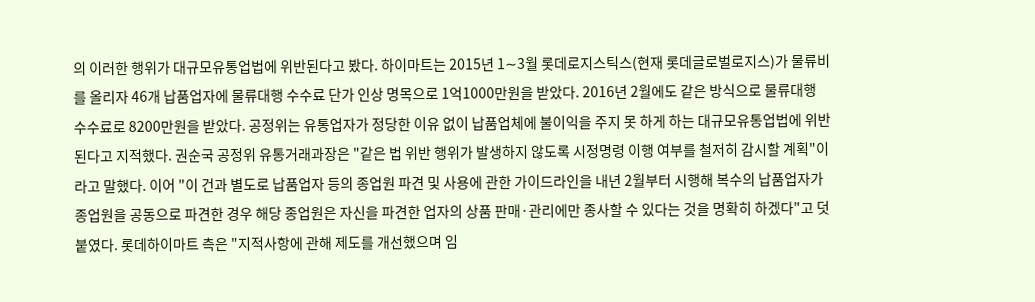의 이러한 행위가 대규모유통업법에 위반된다고 봤다. 하이마트는 2015년 1∼3월 롯데로지스틱스(현재 롯데글로벌로지스)가 물류비를 올리자 46개 납품업자에 물류대행 수수료 단가 인상 명목으로 1억1000만원을 받았다. 2016년 2월에도 같은 방식으로 물류대행 수수료로 8200만원을 받았다. 공정위는 유통업자가 정당한 이유 없이 납품업체에 불이익을 주지 못 하게 하는 대규모유통업법에 위반된다고 지적했다. 권순국 공정위 유통거래과장은 "같은 법 위반 행위가 발생하지 않도록 시정명령 이행 여부를 철저히 감시할 계획"이라고 말했다. 이어 "이 건과 별도로 납품업자 등의 종업원 파견 및 사용에 관한 가이드라인을 내년 2월부터 시행해 복수의 납품업자가 종업원을 공동으로 파견한 경우 해당 종업원은 자신을 파견한 업자의 상품 판매·관리에만 종사할 수 있다는 것을 명확히 하겠다"고 덧붙였다. 롯데하이마트 측은 "지적사항에 관해 제도를 개선했으며 임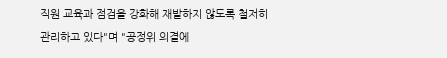직원 교육과 점검을 강화해 재발하지 않도록 철저히 관리하고 있다"며 "공정위 의결에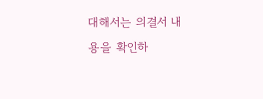대해서는 의결서 내용을 확인하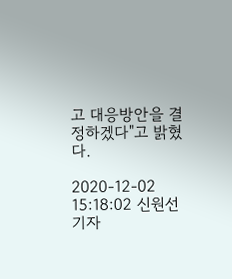고 대응방안을 결정하겠다"고 밝혔다.

2020-12-02 15:18:02 신원선 기자